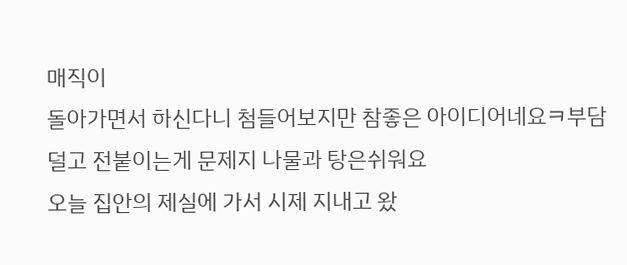매직이
돌아가면서 하신다니 첨들어보지만 참좋은 아이디어네요ㅋ부담덜고 전붙이는게 문제지 나물과 탕은쉬워요
오늘 집안의 제실에 가서 시제 지내고 왔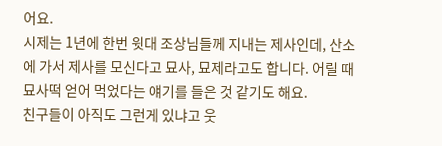어요.
시제는 1년에 한번 윗대 조상님들께 지내는 제사인데, 산소에 가서 제사를 모신다고 묘사, 묘제라고도 합니다. 어릴 때 묘사떡 얻어 먹었다는 얘기를 들은 것 같기도 해요.
친구들이 아직도 그런게 있냐고 웃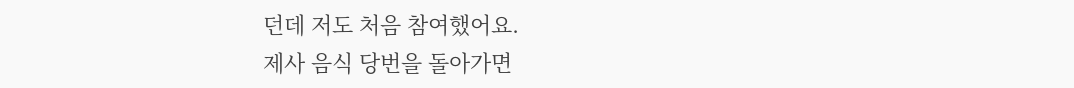던데 저도 처음 참여했어요.
제사 음식 당번을 돌아가면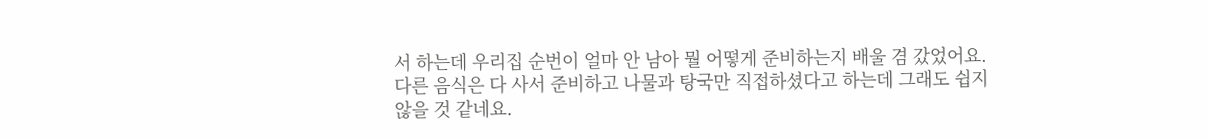서 하는데 우리집 순번이 얼마 안 남아 뭘 어떻게 준비하는지 배울 겸 갔었어요. 다른 음식은 다 사서 준비하고 나물과 탕국만 직접하셨다고 하는데 그래도 쉽지 않을 것 같네요.